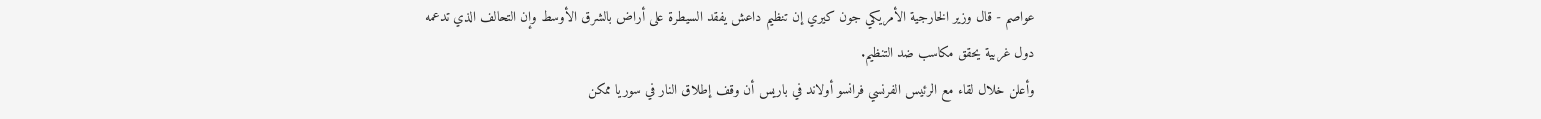عواصم - قال وزير الخارجية الأمريكي جون كيري إن تنظيم داعش يفقد السيطرة على أراض بالشرق الأوسط وإن التحالف الذي تدعمه دول غربية يحقق مكاسب ضد التنظيم.
وأعلن خلال لقاء مع الرئيس الفرنسي فرانسو أولاند في باريس أن وقف إطلاق النار في سوريا ممكن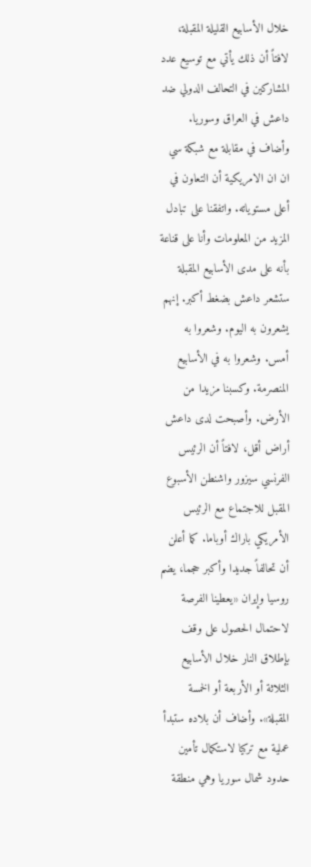خلال الأسابيع القليلة المقبلة، لافتاً أن ذلك يأتي مع توسيع عدد المشاركين في التحالف الدولي ضد داعش في العراق وسوريا.
وأضاف في مقابلة مع شبكة سي ان ان الامريكية أن التعاون في أعلى مستوياته. واتفقنا على تبادل المزيد من المعلومات وأنا على قناعة بأنه على مدى الأسابيع المقبلة ستشعر داعش بضغط أكبر. إنهم يشعرون به اليوم. وشعروا به أمس. وشعروا به في الأسابيع المنصرمة. وكسبنا مزيدا من الأرض. وأصبحت لدى داعش أراض أقل، لافتاً أن الرئيس الفرنسي سيزور واشنطن الأسبوع المقبل للاجتماع مع الرئيس الأمريكي باراك أوباما. كما أعلن أن تحالفاً جديدا وأكبر حجما، يضم روسيا وإيران «يعطينا الفرصة لاحتمال الحصول على وقف بإطلاق النار خلال الأسابيع الثلاثة أو الأربعة أو الخمسة المقبلة». وأضاف أن بلاده ستبدأ عملية مع تركيا لاستكمال تأمين حدود شمال سوريا وهي منطقة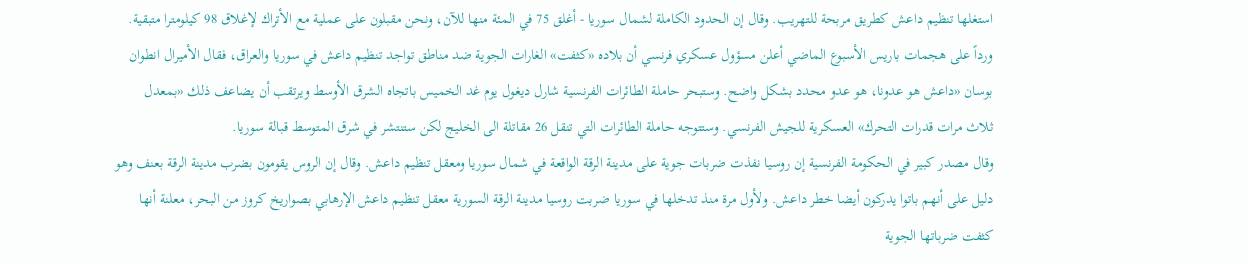استغلها تنظيم داعش كطريق مربحة للتهريب. وقال إن الحدود الكاملة لشمال سوريا - أغلق 75 في المئة منها للآن، ونحن مقبلون على عملية مع الأتراك لإغلاق 98 كيلومترا متبقية.
ورداً على هجمات باريس الأسبوع الماضي أعلن مسؤول عسكري فرنسي أن بلاده «كثفت» الغارات الجوية ضد مناطق تواجد تنظيم داعش في سوريا والعراق، فقال الأميرال انطوان بوسان «داعش هو عدونا، هو عدو محدد بشكل واضح. وستبحر حاملة الطائرات الفرنسية شارل ديغول يوم غد الخميس باتجاه الشرق الأوسط ويرتقب أن يضاعف ذلك «بمعدل ثلاث مرات قدرات التحرك» العسكرية للجيش الفرنسي. وستتوجه حاملة الطائرات التي تنقل 26 مقاتلة الى الخليج لكن ستنتشر في شرق المتوسط قبالة سوريا.
وقال مصدر كبير في الحكومة الفرنسية إن روسيا نفذت ضربات جوية على مدينة الرقة الواقعة في شمال سوريا ومعقل تنظيم داعش. وقال إن الروس يقومون بضرب مدينة الرقة بعنف وهو دليل على أنهم باتوا يدركون أيضا خطر داعش. ولأول مرة منذ تدخلها في سوريا ضربت روسيا مدينة الرقة السورية معقل تنظيم داعش الإرهابي بصواريخ كروز من البحر، معلنة أنها كثفت ضرباتها الجوية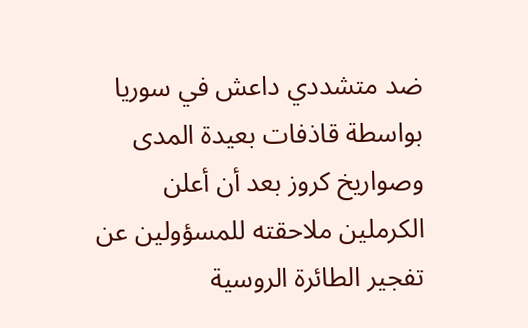ضد متشددي داعش في سوريا بواسطة قاذفات بعيدة المدى وصواريخ كروز بعد أن أعلن الكرملين ملاحقته للمسؤولين عن تفجير الطائرة الروسية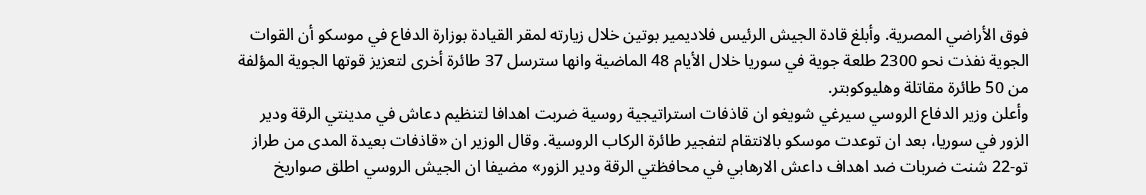فوق الأراضي المصرية. وأبلغ قادة الجيش الرئيس فلاديمير بوتين خلال زيارته لمقر القيادة بوزارة الدفاع في موسكو أن القوات الجوية نفذت نحو 2300 طلعة جوية في سوريا خلال الأيام 48 الماضية وانها سترسل 37 طائرة أخرى لتعزيز قوتها الجوية المؤلفة من 50 طائرة مقاتلة وهليوكوبتر.
وأعلن وزير الدفاع الروسي سيرغي شويغو ان قاذفات استراتيجية روسية ضربت اهدافا لتنظيم دعاش في مدينتي الرقة ودير الزور في سوريا، بعد ان توعدت موسكو بالانتقام لتفجير طائرة الركاب الروسية. وقال الوزير ان «قاذفات بعيدة المدى من طراز تو-22 شنت ضربات ضد اهداف داعش الارهابي في محافظتي الرقة ودير الزور» مضيفا ان الجيش الروسي اطلق صواريخ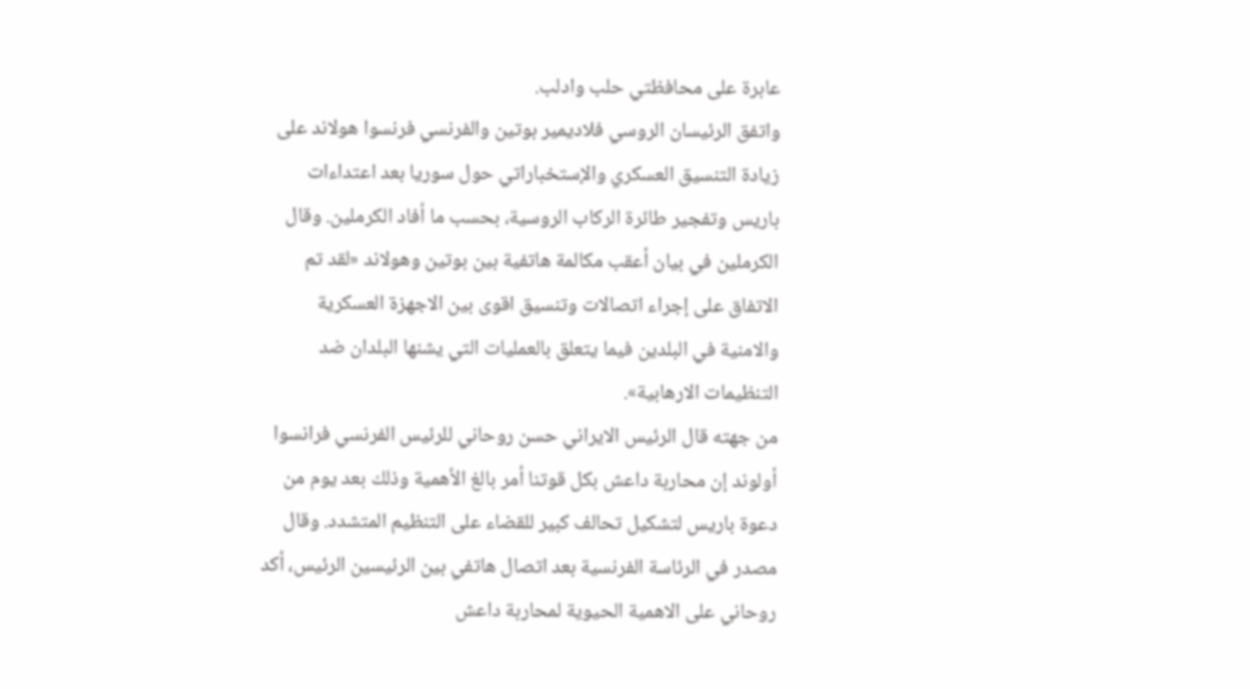عابرة على محافظتي حلب وادلب.
واتفق الرئيسان الروسي فلاديمير بوتين والفرنسي فرنسوا هولاند على زيادة التنسيق العسكري والإستخباراتي حول سوريا بعد اعتداءات باريس وتفجير طائرة الركاب الروسية، بحسب ما أفاد الكرملين. وقال الكرملين في بيان أعقب مكالمة هاتفية بين بوتين وهولاند «لقد تم الاتفاق على إجراء اتصالات وتنسيق اقوى بين الاجهزة العسكرية والامنية في البلدين فيما يتعلق بالعمليات التي يشنها البلدان ضد التنظيمات الارهابية».
من جهته قال الرئيس الايراني حسن روحاني للرئيس الفرنسي فرانسوا أولوند إن محاربة داعش بكل قوتنا أمر بالغ الأهمية وذلك بعد يوم من دعوة باريس لتشكيل تحالف كبير للقضاء على التنظيم المتشدد. وقال مصدر في الرئاسة الفرنسية بعد اتصال هاتفي بين الرئيسين الرئيس، أكد روحاني على الاهمية الحيوية لمحاربة داعش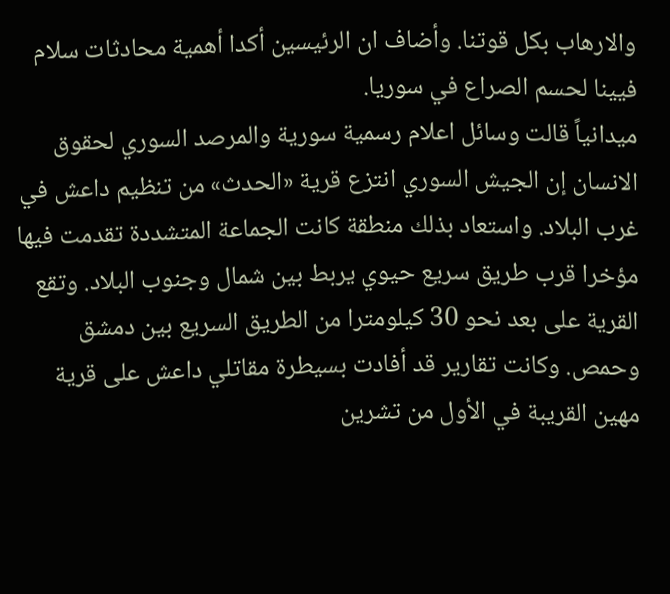والارهاب بكل قوتنا. وأضاف ان الرئيسين أكدا أهمية محادثات سلام فيينا لحسم الصراع في سوريا.
ميدانياً قالت وسائل اعلام رسمية سورية والمرصد السوري لحقوق الانسان إن الجيش السوري انتزع قرية «الحدث» من تنظيم داعش في غرب البلاد. واستعاد بذلك منطقة كانت الجماعة المتشددة تقدمت فيها مؤخرا قرب طريق سريع حيوي يربط بين شمال وجنوب البلاد. وتقع القرية على بعد نحو 30 كيلومترا من الطريق السريع بين دمشق وحمص. وكانت تقارير قد أفادت بسيطرة مقاتلي داعش على قرية مهين القريبة في الأول من تشرين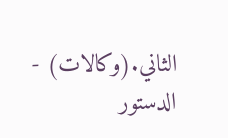الثاني.(وكالات) - الدستور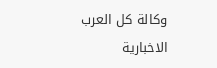وكالة كل العرب الاخبارية